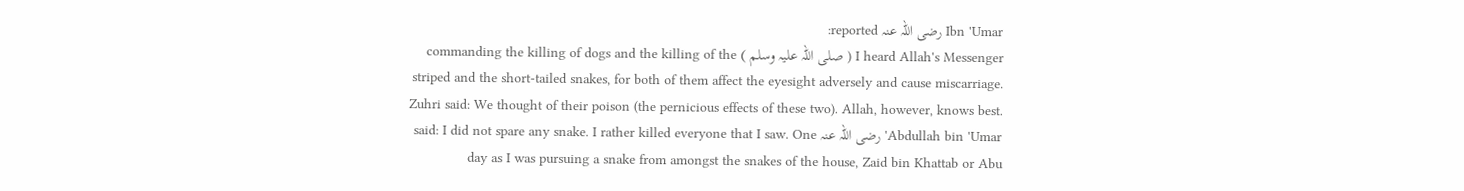Ibn 'Umar رضی اللہ عنہ reported:
I heard Allah's Messenger ( صلی اللہ علیہ وسلم ) commanding the killing of dogs and the killing of the striped and the short-tailed snakes, for both of them affect the eyesight adversely and cause miscarriage. Zuhri said: We thought of their poison (the pernicious effects of these two). Allah, however, knows best. 'Abdullah bin 'Umar رضی اللہ عنہ said: I did not spare any snake. I rather killed everyone that I saw. One day as I was pursuing a snake from amongst the snakes of the house, Zaid bin Khattab or Abu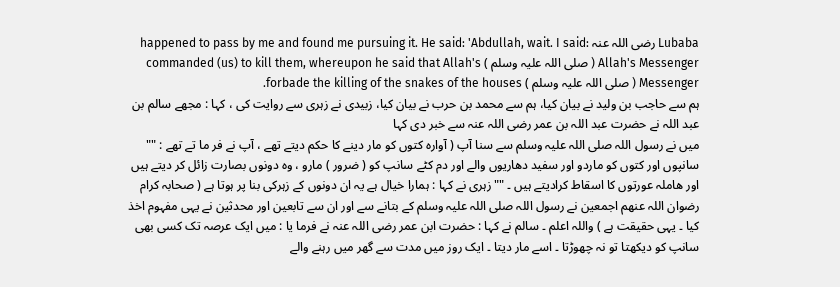Lubaba رضی اللہ عنہ happened to pass by me and found me pursuing it. He said: 'Abdullah, wait. I said: Allah's Messenger ( صلی اللہ علیہ وسلم ) commanded (us) to kill them, whereupon he said that Allah's Messenger ( صلی اللہ علیہ وسلم ) forbade the killing of the snakes of the houses.
ہم سے حاجب بن ولید نے بیان کیا، ہم سے محمد بن حرب نے بیان کیا، زبیدی نے زہری سے روایت کی ، کہا : مجھے سالم بن عبد اللہ نے حضرت عبد اللہ بن عمر رضی اللہ عنہ سے خبر دی کہا
میں نے رسول اللہ صلی اللہ علیہ وسلم سے سنا آپ ( آوارہ کتوں کو مار دینے کا حکم دیتے تھے ، آپ نے فر ما تے تھے : "" سانپوں اور کتوں کو ماردو اور سفید دھاریوں والے اور دم کٹے سانپ کو ( ضرور ) مارو ، وہ دونوں بصارت زائل کر دیتے ہیں اور ھاملہ عورتوں کا اسقاط کرادیتے ہیں ۔ "" زہری نے کہا : ہمارا خیال ہے یہ ان دونوں کے زہرکی بنا پر ہوتا ہے ( صحابہ کرام رضوان اللہ عنھم اجمعین نے رسول اللہ صلی اللہ علیہ وسلم کے بتانے سے اور ان سے تابعین اور محدثین نے یہی مفہوم اخذ کیا ۔ یہی حقیقت ہے ) واللہ اعلم ۔ سالم نے کہا : حضرت ابن عمر رضی اللہ عنہ نے فرما یا : میں ایک عرصہ تک کسی بھی سانپ کو دیکھتا تو نہ چھوڑتا ۔ اسے مار دیتا ۔ ایک روز میں مدت سے گھر میں رہنے والے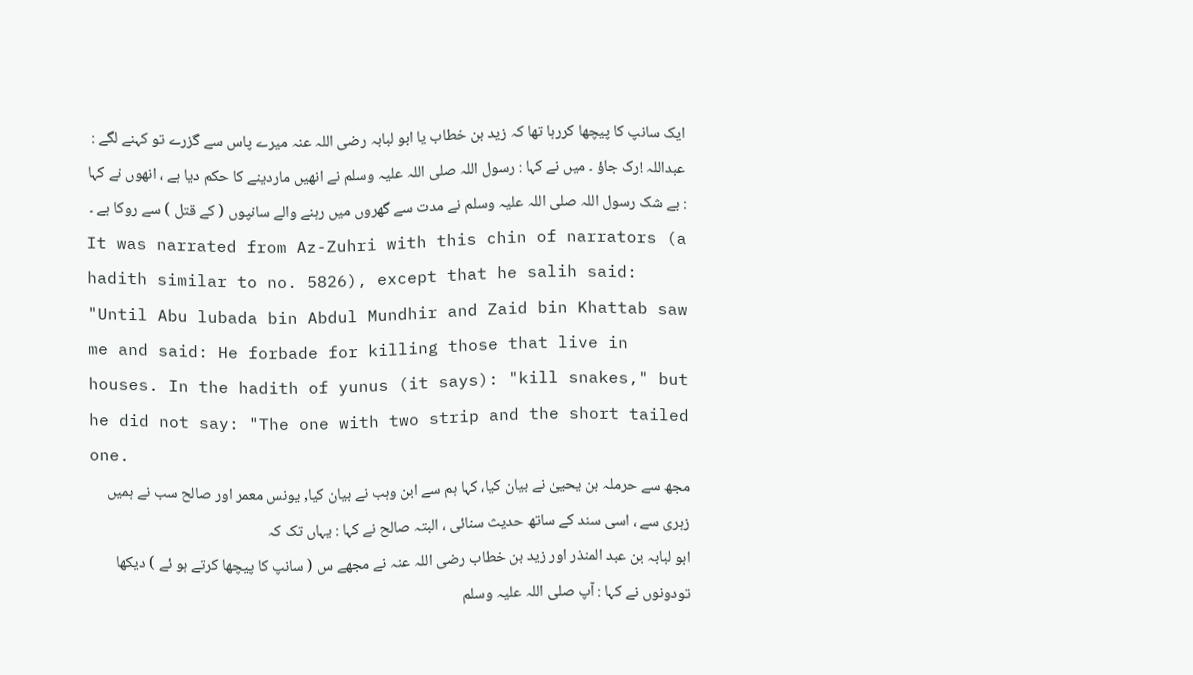ایک سانپ کا پیچھا کررہا تھا کہ زید بن خطاب یا ابو لبابہ رضی اللہ عنہ میرے پاس سے گزرے تو کہنے لگے : عبداللہ !رک جاؤ ۔ میں نے کہا : رسول اللہ صلی اللہ علیہ وسلم نے انھیں ماردینے کا حکم دیا ہے ، انھوں نے کہا : بے شک رسول اللہ صلی اللہ علیہ وسلم نے مدت سے گھروں میں رہنے والے سانپوں ( کے قتل ) سے روکا ہے ۔
It was narrated from Az-Zuhri with this chin of narrators (a hadith similar to no. 5826), except that he salih said:
"Until Abu lubada bin Abdul Mundhir and Zaid bin Khattab saw me and said: He forbade for killing those that live in houses. In the hadith of yunus (it says): "kill snakes," but he did not say: "The one with two strip and the short tailed one.
مجھ سے حرملہ بن یحییٰ نے بیان کیا، کہا ہم سے ابن وہب نے بیان کیا, یونس معمر اور صالح سب نے ہمیں زہری سے ، اسی سند کے ساتھ حدیث سنائی ، البتہ صالح نے کہا : یہاں تک کہ
ابو لبابہ بن عبد المنذر اور زید بن خطاب رضی اللہ عنہ نے مجھے س ( سانپ کا پیچھا کرتے ہو ئے ) دیکھا تودونوں نے کہا : آپ صلی اللہ علیہ وسلم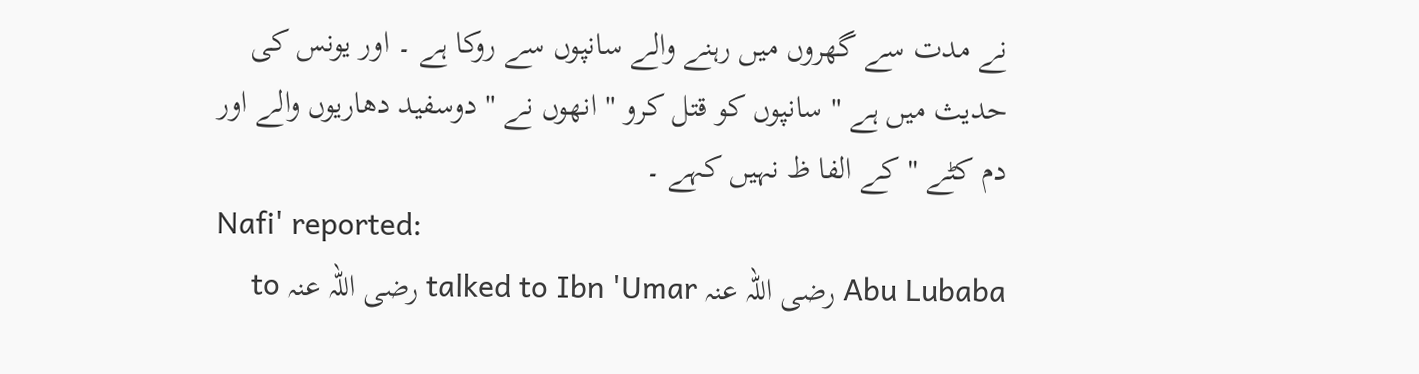نے مدت سے گھروں میں رہنے والے سانپوں سے روکا ہے ۔ اور یونس کی حدیث میں ہے " سانپوں کو قتل کرو " انھوں نے " دوسفید دھاریوں والے اور دم کٹے " کے الفا ظ نہیں کہے ۔
Nafi' reported:
Abu Lubaba رضی اللہ عنہ talked to Ibn 'Umar رضی اللہ عنہ to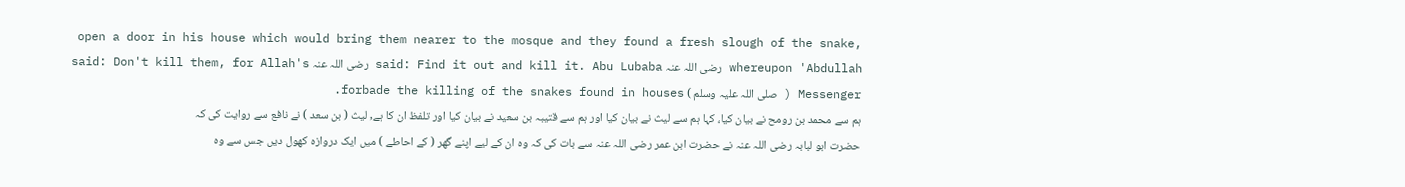open a door in his house which would bring them nearer to the mosque and they found a fresh slough of the snake, whereupon 'Abdullah رضی اللہ عنہ said: Find it out and kill it. Abu Lubaba رضی اللہ عنہ said: Don't kill them, for Allah's Messenger ( صلی اللہ علیہ وسلم ) forbade the killing of the snakes found in houses.
ہم سے محمد بن رومح نے بیان کیا، کہا ہم سے لیث نے بیان کیا اور ہم سے قتیبہ بن سعید نے بیان کیا اور تلفظ ان کا ہے, لیث ( بن سعد ) نے نافع سے روایت کی کہ
حضرت ابو لبابہ رضی اللہ عنہ نے حضرت ابن عمر رضی اللہ عنہ سے بات کی کہ وہ ان کے لیے اپنے گھر ( کے احاطے ) میں ایک دروازہ کھول دیں جس سے وہ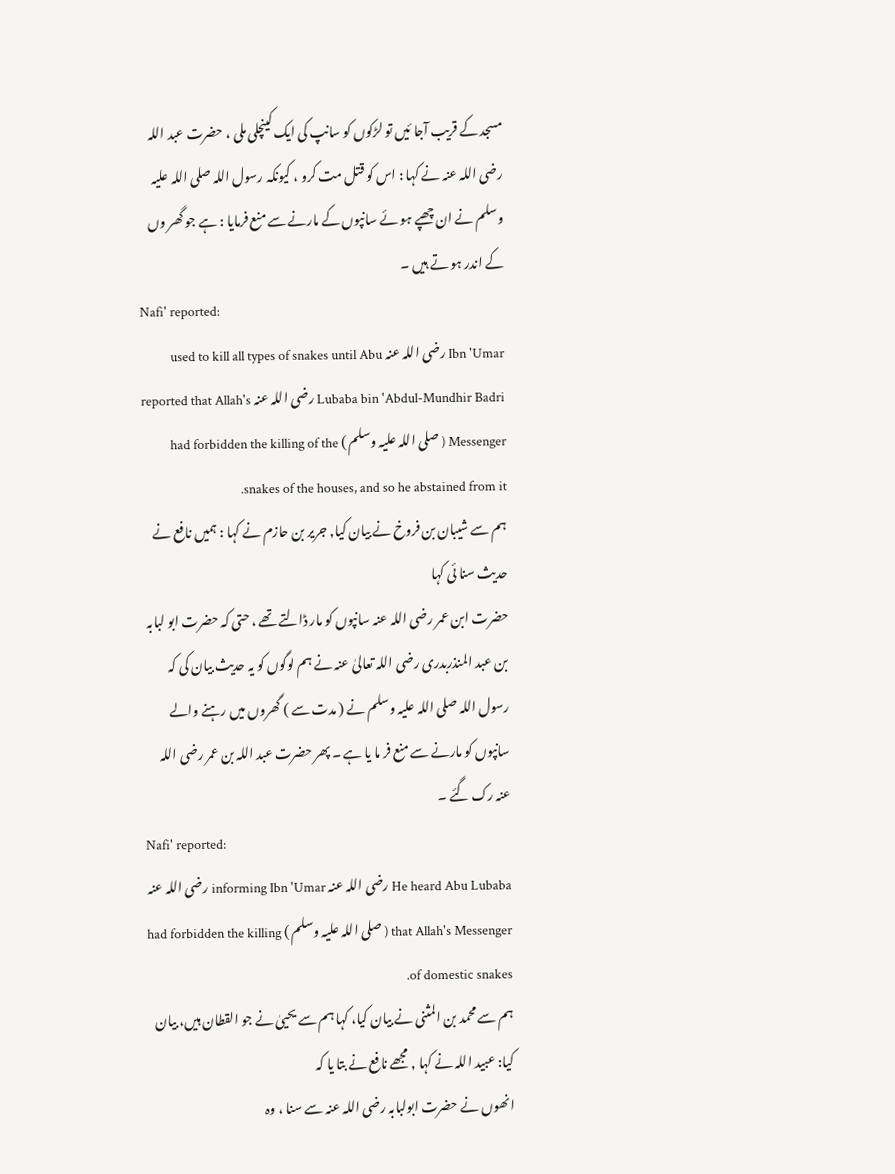مسجد کے قریب آجا ئیں تو لڑکوں کو سانپ کی ایک کینچلی ملی ، حضرت عبد اللہ رضی اللہ عنہ نے کہا : اس کو قتل مت کرو ، کیونکہ رسول اللہ صلی اللہ علیہ وسلم نے ان چھپے ہو ئے سانپوں کے مارنے سے منع فرمایا : ہے جو گھر وں کے اندر ہو تے ہیں ۔
Nafi' reported:
Ibn 'Umar رضی اللہ عنہ used to kill all types of snakes until Abu Lubaba bin 'Abdul-Mundhir Badri رضی اللہ عنہ reported that Allah's Messenger ( صلی اللہ علیہ وسلم ) had forbidden the killing of the snakes of the houses, and so he abstained from it.
ہم سے شیبان بن فروخ نے بیان کیا, جریر بن حازم نے کہا : ہمیں نافع نے حدیث سنا ئی کہا
حضرت ابن عمر رضی اللہ عنہ سانپوں کو مار ڈالتے تھے ، حتی کہ حضرت ابو لبابہ بن عبد المنذربدری رضی اللہ تعالیٰ عنہ نے ہم لوگوں کو یہ حدیث بیان کی کہ رسول اللہ صلی اللہ علیہ وسلم نے ( مدت سے ) گھروں میں رہنے والے سانپوں کو مارنے سے منع فر ما یا ہے ۔ پھر حضرت عبد اللہ بن عمر رضی اللہ عنہ رک گئے ۔
Nafi' reported:
He heard Abu Lubaba رضی اللہ عنہ informing Ibn 'Umar رضی اللہ عنہ that Allah's Messenger ( صلی اللہ علیہ وسلم ) had forbidden the killing of domestic snakes.
ہم سے محمد بن المثنی نے بیان کیا، کہا ہم سے یحییٰ نے جو القطان ہیں، بیان کیا: عبید اللہ نے کہا , مجھے نافع نے بتا یا کہ
انھوں نے حضرت ابولبابہ رضی اللہ عنہ سے سنا ، وہ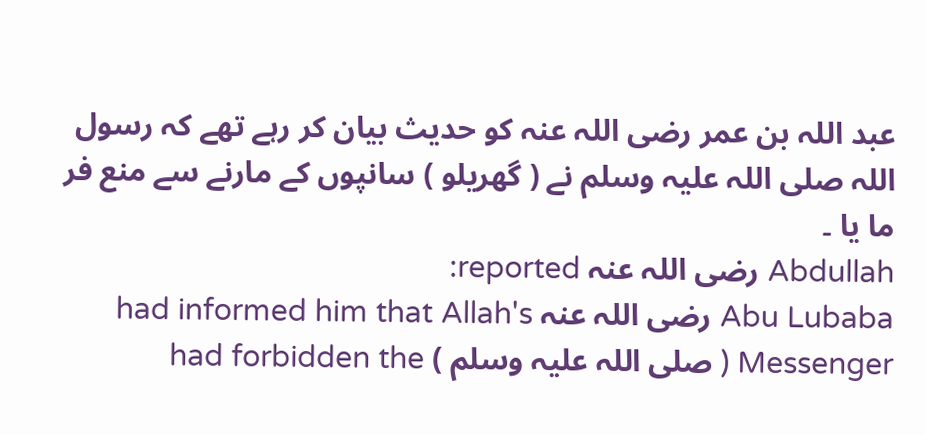عبد اللہ بن عمر رضی اللہ عنہ کو حدیث بیان کر رہے تھے کہ رسول اللہ صلی اللہ علیہ وسلم نے ( گھریلو ) سانپوں کے مارنے سے منع فر ما یا ۔
Abdullah رضی اللہ عنہ reported:
Abu Lubaba رضی اللہ عنہ had informed him that Allah's Messenger ( صلی اللہ علیہ وسلم ) had forbidden the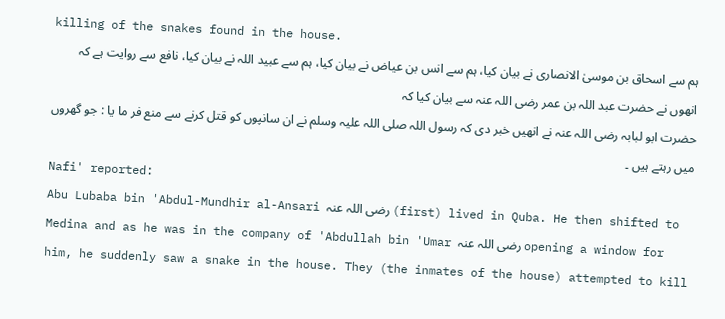killing of the snakes found in the house.
ہم سے اسحاق بن موسیٰ الانصاری نے بیان کیا، ہم سے انس بن عیاض نے بیان کیا، ہم سے عبید اللہ نے بیان کیا، نافع سے روایت ہے کہ انھوں نے حضرت عبد اللہ بن عمر رضی اللہ عنہ سے بیان کیا کہ
حضرت ابو لبابہ رضی اللہ عنہ نے انھیں خبر دی کہ رسول اللہ صلی اللہ علیہ وسلم نے ان سانپوں کو قتل کرنے سے منع فر ما یا : جو گھروں میں رہتے ہیں ۔
Nafi' reported:
Abu Lubaba bin 'Abdul-Mundhir al-Ansari رضی اللہ عنہ (first) lived in Quba. He then shifted to Medina and as he was in the company of 'Abdullah bin 'Umar رضی اللہ عنہ opening a window for him, he suddenly saw a snake in the house. They (the inmates of the house) attempted to kill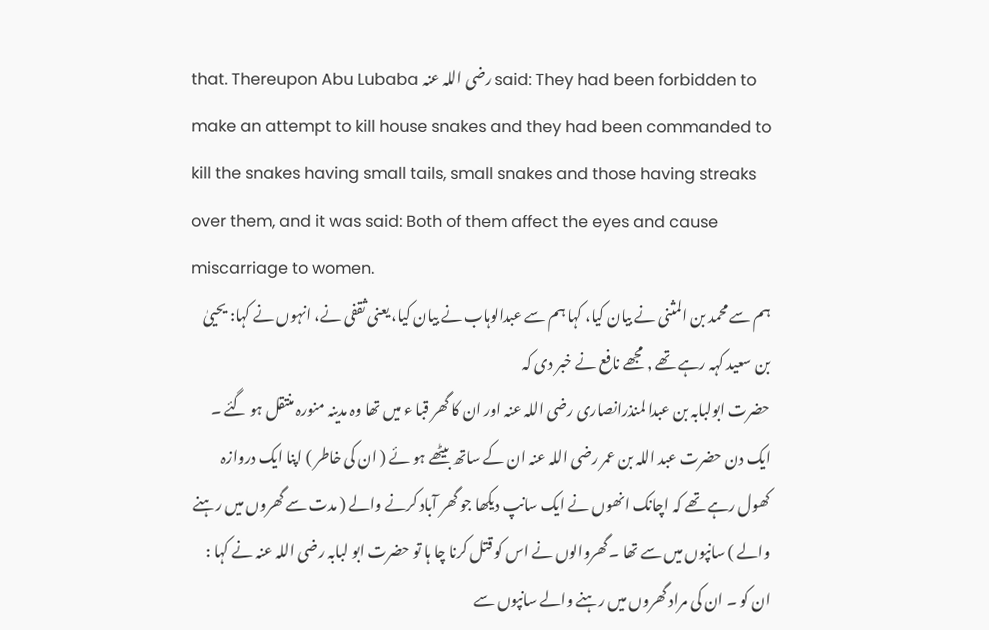that. Thereupon Abu Lubaba رضی اللہ عنہ said: They had been forbidden to make an attempt to kill house snakes and they had been commanded to kill the snakes having small tails, small snakes and those having streaks over them, and it was said: Both of them affect the eyes and cause miscarriage to women.
ہم سے محمد بن المثنی نے بیان کیا، کہا ہم سے عبدالوہاب نے بیان کیا، یعنی ثقفی نے، انہوں نے کہا: یحییٰ بن سعید کہہ رہے تھے , مجھے نافع نے خبر دی کہ
حضرت ابولبابہ بن عبدا لمنذرانصاری رضی اللہ عنہ اور ان کا گھر قبا ء میں تھا وہ مدینہ منورہ منتقل ہو گئے ۔ ایک دن حضرت عبد اللہ بن عمر رضی اللہ عنہ ان کے ساتھ بیٹھے ہو ئے ( ان کی خاطر ) اپنا ایک دروازہ کھول رہے تھے کہ اچانک انھوں نے ایک سانپ دیکھا جو گھر آباد کرنے والے ( مدت سے گھروں میں رہنے والے ) سانپوں میں سے تھا ۔ گھروالوں نے اس کو قتل کرنا چا ہا تو حضرت ابو لبابہ رضی اللہ عنہ نے کہا : ان کو ۔ ان کی مراد گھروں میں رہنے والے سانپوں سے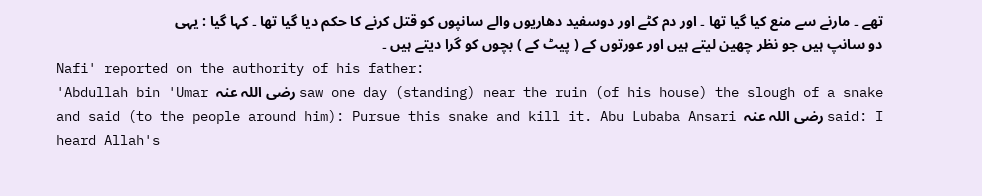تھے ۔ مارنے سے منع کیا گیا تھا ۔ اور دم کٹے اور دوسفید دھاریوں والے سانپوں کو قتل کرنے کا حکم دیا گیا تھا ۔ کہا گیا : یہی دو سانپ ہیں جو نظر چھین لیتے ہیں اور عورتوں کے ( پیٹ کے ) بچوں کو گرا دیتے ہیں ۔
Nafi' reported on the authority of his father:
'Abdullah bin 'Umar رضی اللہ عنہ saw one day (standing) near the ruin (of his house) the slough of a snake and said (to the people around him): Pursue this snake and kill it. Abu Lubaba Ansari رضی اللہ عنہ said: I heard Allah's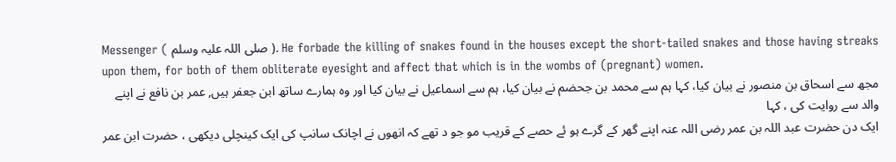Messenger ( صلی اللہ علیہ وسلم ). He forbade the killing of snakes found in the houses except the short-tailed snakes and those having streaks upon them, for both of them obliterate eyesight and affect that which is in the wombs of (pregnant) women.
مجھ سے اسحاق بن منصور نے بیان کیا، کہا ہم سے محمد بن جحضم نے بیان کیا، ہم سے اسماعیل نے بیان کیا اور وہ ہمارے ساتھ ابن جعفر ہیں, عمر بن نافع نے اپنے والد سے روایت کی ، کہا
ایک دن حضرت عبد اللہ بن عمر رضی اللہ عنہ اپنے گھر کے گرے ہو ئے حصے کے قریب مو جو د تھے کہ انھوں نے اچانک سانپ کی ایک کینچلی دیکھی ، حضرت ابن عمر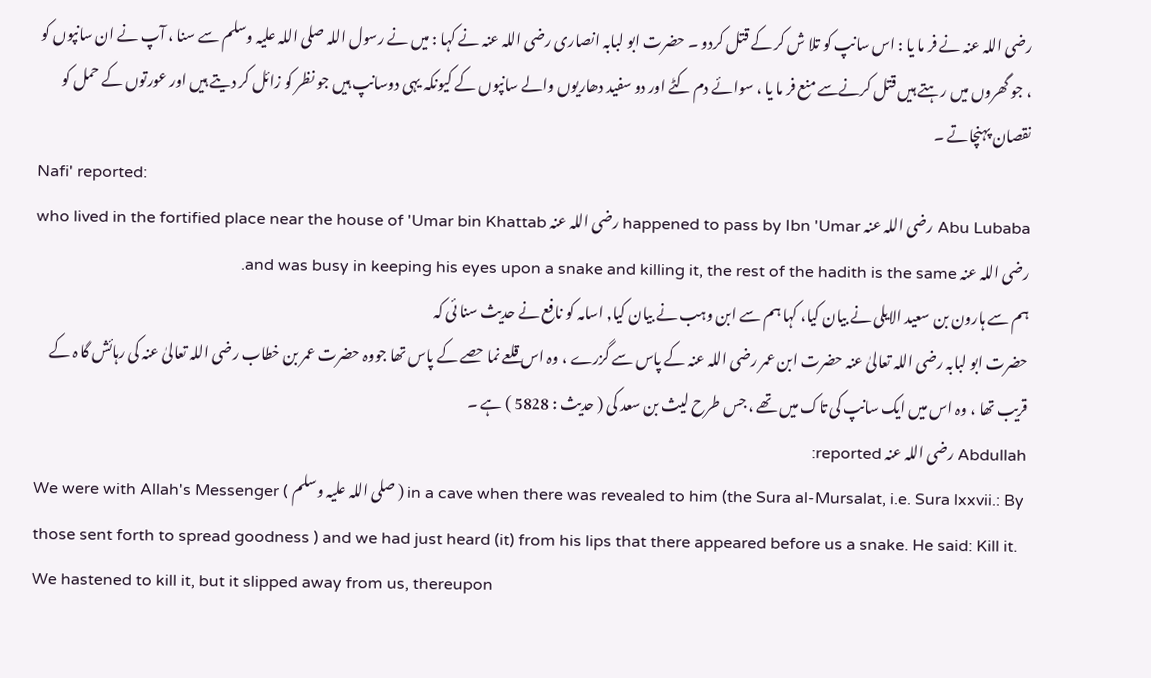رضی اللہ عنہ نے فر ما یا : اس سانپ کو تلا ش کر کے قتل کردو ۔ حضرت ابو لبابہ انصاری رضی اللہ عنہ نے کہا : میں نے رسول اللہ صلی اللہ علیہ وسلم سے سنا ، آپ نے ان سانپوں کو ، جو گھروں میں رہتے ہیں قتل کرنےسے منع فر ما یا ، سوائے دم کٹے اور دو سفید دھاریوں والے سانپوں کے کیونکہ یہی دوسانپ ہیں جو نظر کو زائل کر دیتے ہیں اور عورتوں کے حمل کو نقصان پہنچاتے ۔
Nafi' reported:
Abu Lubaba رضی اللہ عنہ happened to pass by Ibn 'Umar رضی اللہ عنہ who lived in the fortified place near the house of 'Umar bin Khattab رضی اللہ عنہ and was busy in keeping his eyes upon a snake and killing it, the rest of the hadith is the same.
ہم سے ہارون بن سعید الایلی نے بیان کیا، کہا ہم سے ابن وہب نے بیان کیا, اسامہ کو نافع نے حدیث سنا ئی کہ
حضرت ابو لبابہ رضی اللہ تعالیٰ عنہ حضرت ابن عمر رضی اللہ عنہ کے پاس سے گزرے ، وہ اس قلعے نما حصے کے پاس تھا جووہ حضرت عمر بن خطاب رضی اللہ تعالیٰ عنہ کی رہائش گا ہ کے قریب تھا ، وہ اس میں ایک سانپ کی تاک میں تھے ، جس طرح لیث بن سعد کی ( حدیث : 5828 ) ہے ۔
Abdullah رضی اللہ عنہ reported:
We were with Allah's Messenger ( صلی اللہ علیہ وسلم ) in a cave when there was revealed to him (the Sura al-Mursalat, i.e. Sura lxxvii.: By those sent forth to spread goodness ) and we had just heard (it) from his lips that there appeared before us a snake. He said: Kill it. We hastened to kill it, but it slipped away from us, thereupon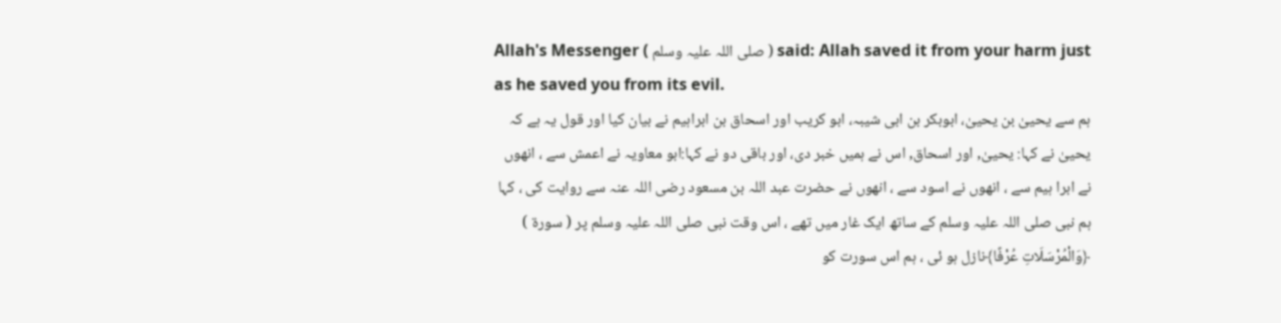Allah's Messenger ( صلی اللہ علیہ وسلم ) said: Allah saved it from your harm just as he saved you from its evil.
ہم سے یحییٰ بن یحییٰ، ابوبکر بن ابی شیبہ، ابو کریب اور اسحاق بن ابراہیم نے بیان کیا اور قول یہ ہے کہ یحییٰ نے کہا: یحییٰ, اور اسحاق, اس نے ہمیں خبر دی، اور باقی دو نے کہا:ابو معاویہ نے اعمش سے ، انھوں نے ابرا ہیم سے ، انھوں نے اسود سے ، انھوں نے حضرت عبد اللہ بن مسعود رضی اللہ عنہ سے روایت کی ، کہا
ہم نبی صلی اللہ علیہ وسلم کے ساتھ ایک غار میں تھے ، اس وقت نبی صلی اللہ علیہ وسلم پر ( سورۃ ) ﴿وَالْمُرْسَلَاتِ عُرْفًا﴾نازل ہو ئی ، ہم اس سورت کو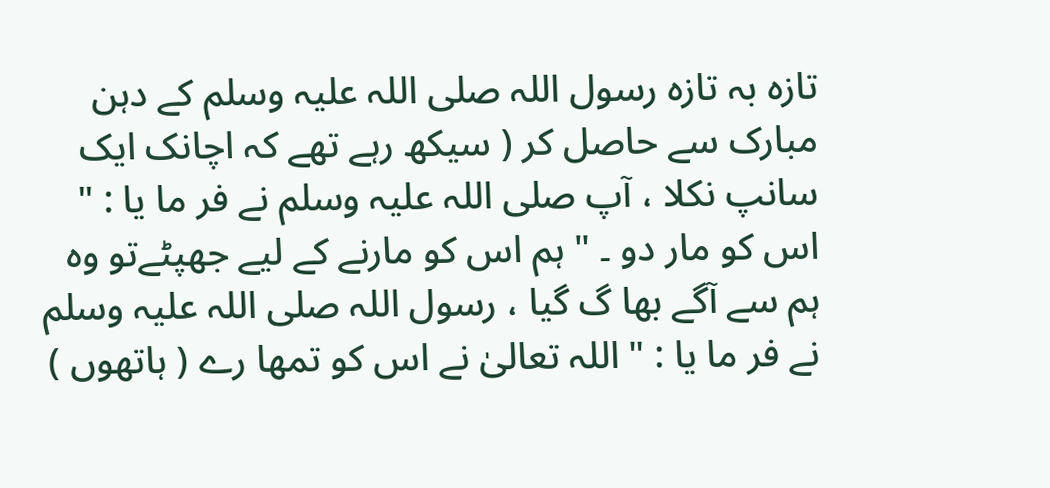تازہ بہ تازہ رسول اللہ صلی اللہ علیہ وسلم کے دہن مبارک سے حاصل کر ( سیکھ رہے تھے کہ اچانک ایک سانپ نکلا ، آپ صلی اللہ علیہ وسلم نے فر ما یا : " اس کو مار دو ۔ " ہم اس کو مارنے کے لیے جھپٹےتو وہ ہم سے آگے بھا گ گیا ، رسول اللہ صلی اللہ علیہ وسلم نے فر ما یا : " اللہ تعالیٰ نے اس کو تمھا رے ( ہاتھوں )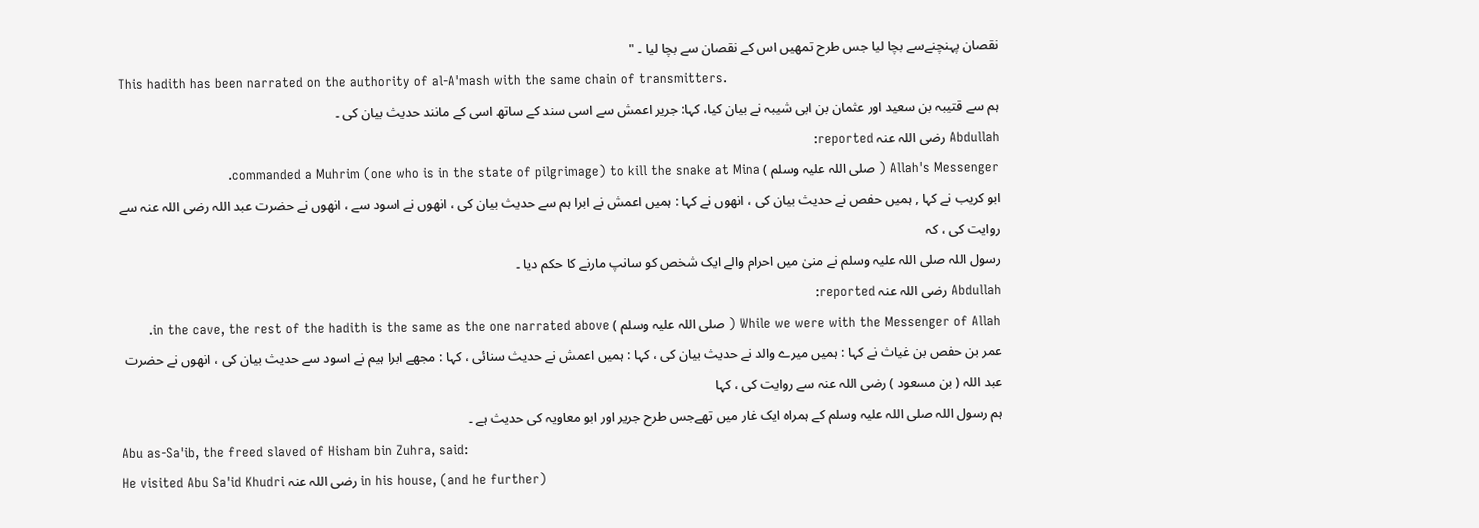نقصان پہنچنےسے بچا لیا جس طرح تمھیں اس کے نقصان سے بچا لیا ۔ "
This hadith has been narrated on the authority of al-A'mash with the same chain of transmitters.
ہم سے قتیبہ بن سعید اور عثمان بن ابی شیبہ نے بیان کیا، کہا: جریر اعمش سے اسی سند کے ساتھ اسی کے مانند حدیث بیان کی ۔
Abdullah رضی اللہ عنہ reported:
Allah's Messenger ( صلی اللہ علیہ وسلم ) commanded a Muhrim (one who is in the state of pilgrimage) to kill the snake at Mina.
ابو کریب نے کہا , ہمیں حفص نے حدیث بیان کی ، انھوں نے کہا : ہمیں اعمش نے ابرا ہم سے حدیث بیان کی ، انھوں نے اسود سے ، انھوں نے حضرت عبد اللہ رضی اللہ عنہ سے روایت کی ، کہ
رسول اللہ صلی اللہ علیہ وسلم نے منیٰ میں احرام والے ایک شخص کو سانپ مارنے کا حکم دیا ۔
Abdullah رضی اللہ عنہ reported:
While we were with the Messenger of Allah ( صلی اللہ علیہ وسلم ) in the cave, the rest of the hadith is the same as the one narrated above.
عمر بن حفص بن غیاث نے کہا : ہمیں میرے والد نے حدیث بیان کی ، کہا : ہمیں اعمش نے حدیث سنائی ، کہا : مجھے ابرا ہیم نے اسود سے حدیث بیان کی ، انھوں نے حضرت عبد اللہ ( بن مسعود ) رضی اللہ عنہ سے روایت کی ، کہا
ہم رسول اللہ صلی اللہ علیہ وسلم کے ہمراہ ایک غار میں تھےجس طرح جریر اور ابو معاویہ کی حدیث ہے ۔
Abu as-Sa'ib, the freed slaved of Hisham bin Zuhra, said:
He visited Abu Sa'id Khudri رضی اللہ عنہ in his house, (and he further)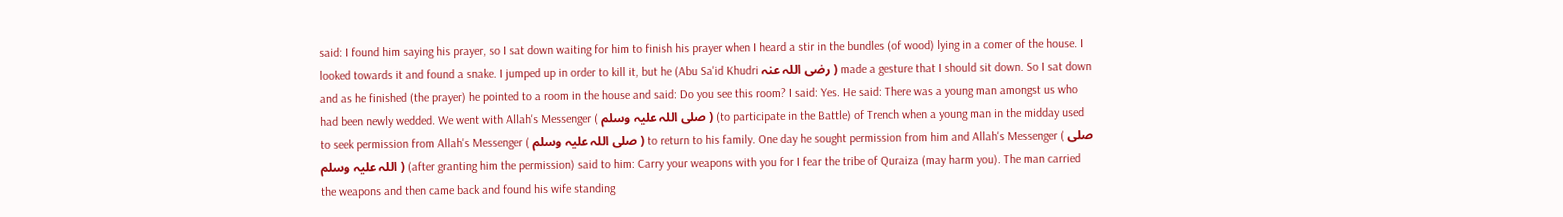said: I found him saying his prayer, so I sat down waiting for him to finish his prayer when I heard a stir in the bundles (of wood) lying in a comer of the house. I looked towards it and found a snake. I jumped up in order to kill it, but he (Abu Sa'id Khudri رضی اللہ عنہ ) made a gesture that I should sit down. So I sat down and as he finished (the prayer) he pointed to a room in the house and said: Do you see this room? I said: Yes. He said: There was a young man amongst us who had been newly wedded. We went with Allah's Messenger ( صلی اللہ علیہ وسلم ) (to participate in the Battle) of Trench when a young man in the midday used to seek permission from Allah's Messenger ( صلی اللہ علیہ وسلم ) to return to his family. One day he sought permission from him and Allah's Messenger ( صلی اللہ علیہ وسلم ) (after granting him the permission) said to him: Carry your weapons with you for I fear the tribe of Quraiza (may harm you). The man carried the weapons and then came back and found his wife standing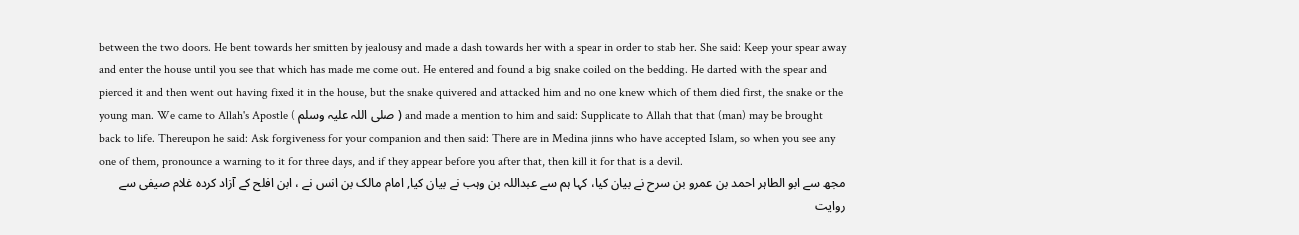between the two doors. He bent towards her smitten by jealousy and made a dash towards her with a spear in order to stab her. She said: Keep your spear away and enter the house until you see that which has made me come out. He entered and found a big snake coiled on the bedding. He darted with the spear and pierced it and then went out having fixed it in the house, but the snake quivered and attacked him and no one knew which of them died first, the snake or the young man. We came to Allah's Apostle ( صلی اللہ علیہ وسلم ) and made a mention to him and said: Supplicate to Allah that that (man) may be brought back to life. Thereupon he said: Ask forgiveness for your companion and then said: There are in Medina jinns who have accepted Islam, so when you see any one of them, pronounce a warning to it for three days, and if they appear before you after that, then kill it for that is a devil.
مجھ سے ابو الطاہر احمد بن عمرو بن سرح نے بیان کیا، کہا ہم سے عبداللہ بن وہب نے بیان کیا, امام مالک بن انس نے ، ابن افلح کے آزاد کردہ غلام صیفی سے روایت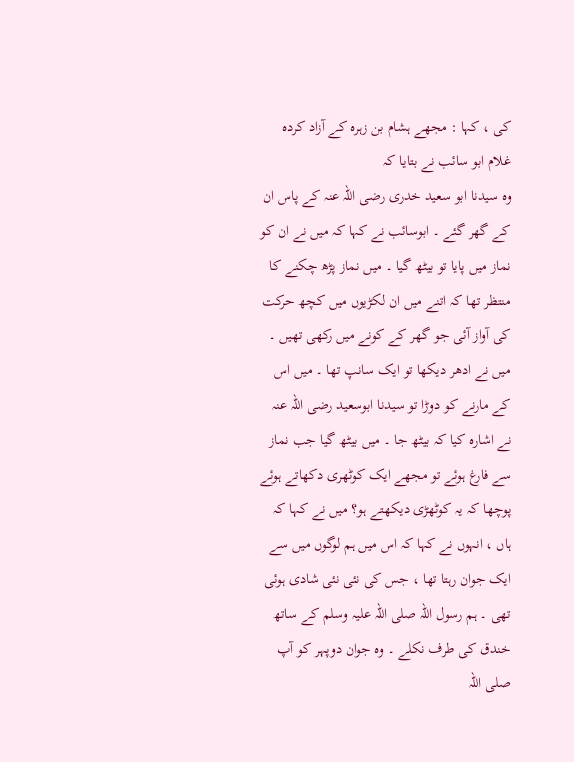کی ، کہا : مجھے ہشام بن زہرہ کے آزاد کردہ غلام ابو سائب نے بتایا کہ
وہ سیدنا ابو سعید خدری رضی اللہ عنہ کے پاس ان کے گھر گئے ۔ ابوسائب نے کہا کہ میں نے ان کو نماز میں پایا تو بیٹھ گیا ۔ میں نماز پڑھ چکنے کا منتظر تھا کہ اتنے میں ان لکڑیوں میں کچھ حرکت کی آواز آئی جو گھر کے کونے میں رکھی تھیں ۔ میں نے ادھر دیکھا تو ایک سانپ تھا ۔ میں اس کے مارنے کو دوڑا تو سیدنا ابوسعید رضی اللہ عنہ نے اشارہ کیا کہ بیٹھ جا ۔ میں بیٹھ گیا جب نماز سے فارغ ہوئے تو مجھے ایک کوٹھری دکھاتے ہوئے پوچھا کہ یہ کوٹھڑی دیکھتے ہو؟ میں نے کہا کہ ہاں ، انہوں نے کہا کہ اس میں ہم لوگوں میں سے ایک جوان رہتا تھا ، جس کی نئی نئی شادی ہوئی تھی ۔ ہم رسول اللہ صلی اللہ علیہ وسلم کے ساتھ خندق کی طرف نکلے ۔ وہ جوان دوپہر کو آپ صلی اللہ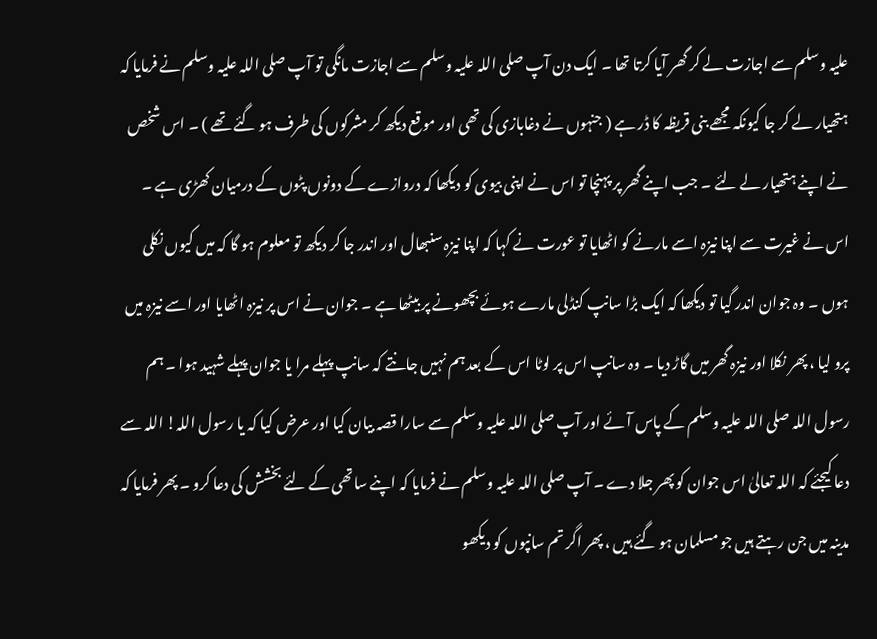علیہ وسلم سے اجازت لے کر گھر آیا کرتا تھا ۔ ایک دن آپ صلی اللہ علیہ وسلم سے اجازت مانگی تو آپ صلی اللہ علیہ وسلم نے فرمایا کہ ہتھیار لے کر جا کیونکہ مجھے بنی قریظہ کا ڈر ہے ( جنہوں نے دغابازی کی تھی اور موقع دیکھ کر مشرکوں کی طرف ہو گئے تھے ) ۔ اس شخص نے اپنے ہتھیار لے لئے ۔ جب اپنے گھر پر پہنچا تو اس نے اپنی بیوی کو دیکھا کہ دروازے کے دونوں پٹوں کے درمیان کھڑی ہے ۔ اس نے غیرت سے اپنا نیزہ اسے مارنے کو اٹھایا تو عورت نے کہا کہ اپنا نیزہ سنبھال اور اندر جا کر دیکھ تو معلوم ہو گا کہ میں کیوں نکلی ہوں ۔ وہ جوان اندر گیا تو دیکھا کہ ایک بڑا سانپ کنڈلی مارے ہوئے بچھونے پر بیٹھا ہے ۔ جوان نے اس پر نیزہ اٹھایا اور اسے نیزہ میں پرو لیا ، پھر نکلا اور نیزہ گھر میں گاڑ دیا ۔ وہ سانپ اس پر لوٹا اس کے بعد ہم نہیں جانتے کہ سانپ پہلے مرا یا جوان پہلے شہید ہوا ۔ ہم رسول اللہ صلی اللہ علیہ وسلم کے پاس آئے اور آپ صلی اللہ علیہ وسلم سے سارا قصہ بیان کیا اور عرض کیا کہ یا رسول اللہ! اللہ سے دعا کیجئے کہ اللہ تعالیٰ اس جوان کو پھر جلا دے ۔ آپ صلی اللہ علیہ وسلم نے فرمایا کہ اپنے ساتھی کے لئے بخشش کی دعا کرو ۔ پھر فرمایا کہ مدینہ میں جن رہتے ہیں جو مسلمان ہو گئے ہیں ، پھر اگر تم سانپوں کو دیکھو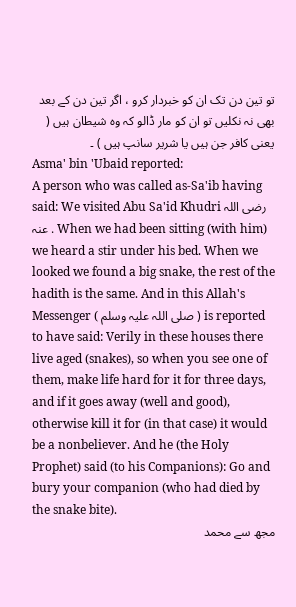تو تین دن تک ان کو خبردار کرو ، اگر تین دن کے بعد بھی نہ نکلیں تو ان کو مار ڈالو کہ وہ شیطان ہیں ( یعنی کافر جن ہیں یا شریر سانپ ہیں ) ۔
Asma' bin 'Ubaid reported:
A person who was called as-Sa'ib having said: We visited Abu Sa'id Khudri رضی اللہ عنہ . When we had been sitting (with him) we heard a stir under his bed. When we looked we found a big snake, the rest of the hadith is the same. And in this Allah's Messenger ( صلی اللہ علیہ وسلم ) is reported to have said: Verily in these houses there live aged (snakes), so when you see one of them, make life hard for it for three days, and if it goes away (well and good), otherwise kill it for (in that case) it would be a nonbeliever. And he (the Holy Prophet) said (to his Companions): Go and bury your companion (who had died by the snake bite).
مجھ سے محمد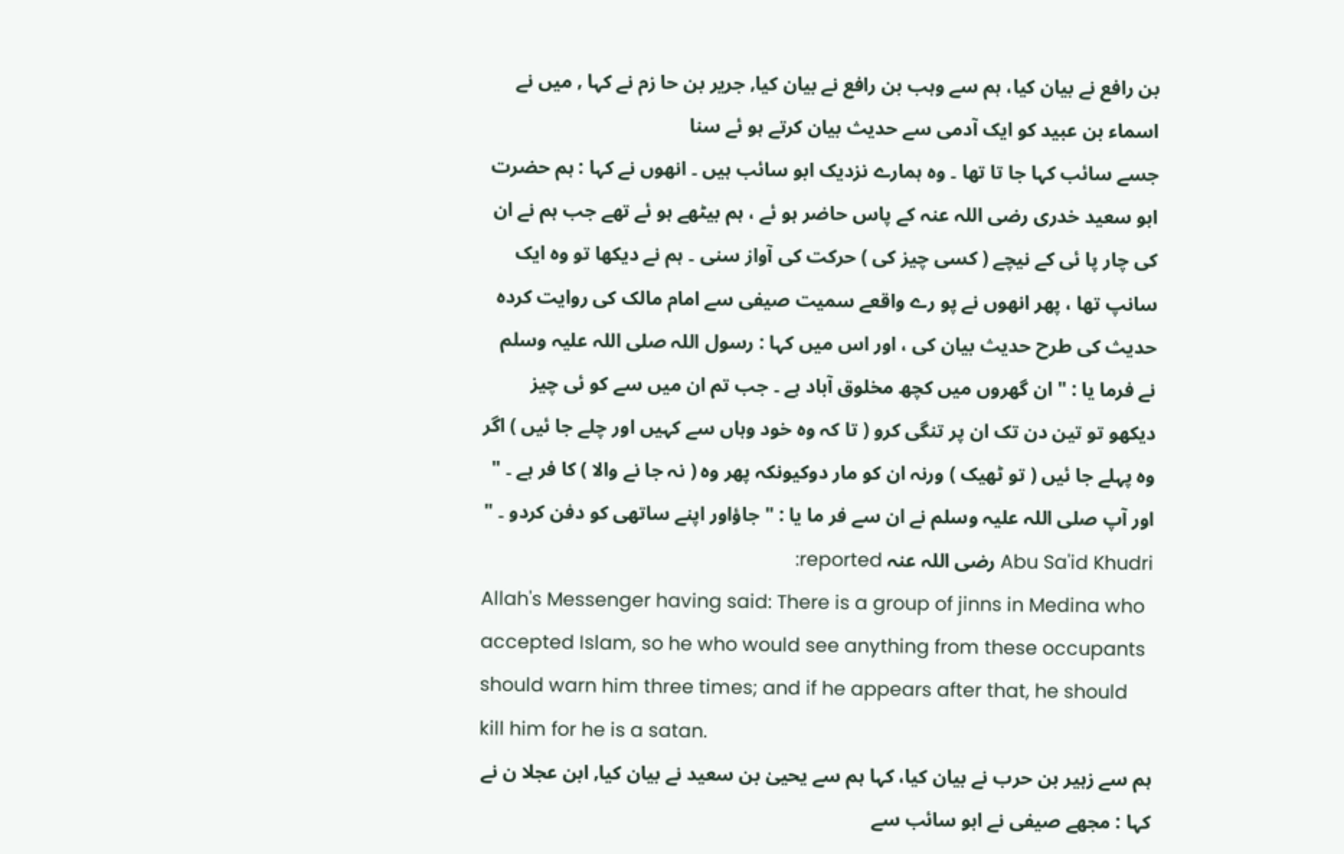بن رافع نے بیان کیا، ہم سے وہب بن رافع نے بیان کیا, جریر بن حا زم نے کہا , میں نے اسماء بن عبید کو ایک آدمی سے حدیث بیان کرتے ہو ئے سنا
جسے سائب کہا جا تا تھا ۔ وہ ہمارے نزدیک ابو سائب ہیں ۔ انھوں نے کہا : ہم حضرت ابو سعید خدری رضی اللہ عنہ کے پاس حاضر ہو ئے ، ہم بیٹھے ہو ئے تھے جب ہم نے ان کی چار پا ئی کے نیچے ( کسی چیز کی ) حرکت کی آواز سنی ۔ ہم نے دیکھا تو وہ ایک سانپ تھا ، پھر انھوں نے پو رے واقعے سمیت صیفی سے امام مالک کی روایت کردہ حدیث کی طرح حدیث بیان کی ، اور اس میں کہا : رسول اللہ صلی اللہ علیہ وسلم نے فرما یا : " ان گھروں میں کچھ مخلوق آباد ہے ۔ جب تم ان میں سے کو ئی چیز دیکھو تو تین دن تک ان پر تنگی کرو ( تا کہ وہ خود وہاں سے کہیں اور چلے جا ئیں ) اگر وہ پہلے جا ئیں ( تو ٹھیک ) ورنہ ان کو مار دوکیونکہ پھر وہ ( نہ جا نے والا ) کا فر ہے ۔ " اور آپ صلی اللہ علیہ وسلم نے ان سے فر ما یا : " جاؤاور اپنے ساتھی کو دفن کردو ۔ "
Abu Sa'id Khudri رضی اللہ عنہ reported:
Allah's Messenger having said: There is a group of jinns in Medina who accepted Islam, so he who would see anything from these occupants should warn him three times; and if he appears after that, he should kill him for he is a satan.
ہم سے زہیر بن حرب نے بیان کیا، کہا ہم سے یحییٰ بن سعید نے بیان کیا, ابن عجلا ن نے کہا : مجھے صیفی نے ابو سائب سے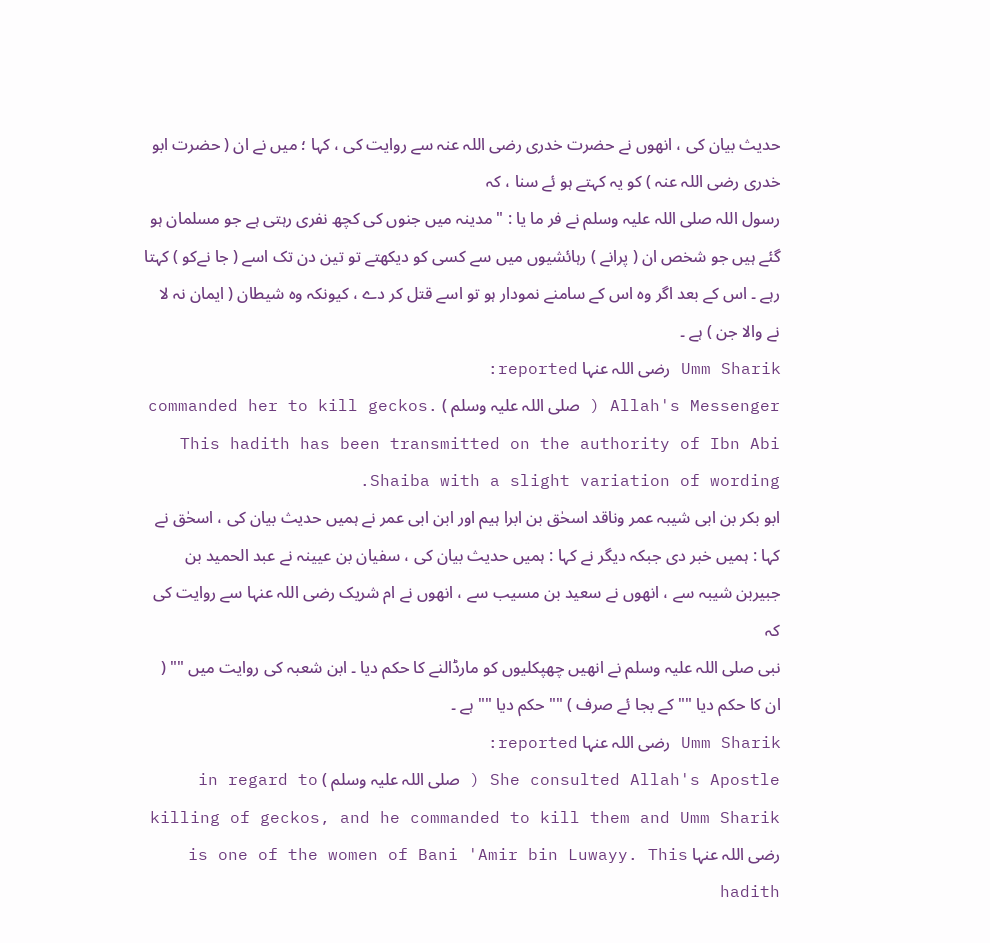حدیث بیان کی ، انھوں نے حضرت خدری رضی اللہ عنہ سے روایت کی ، کہا ؛ میں نے ان ( حضرت ابو خدری رضی اللہ عنہ ) کو یہ کہتے ہو ئے سنا ، کہ
رسول اللہ صلی اللہ علیہ وسلم نے فر ما یا : " مدینہ میں جنوں کی کچھ نفری رہتی ہے جو مسلمان ہو گئے ہیں جو شخص ان ( پرانے ) رہائشیوں میں سے کسی کو دیکھتے تو تین دن تک اسے ( جا نےکو ) کہتا رہے ۔ اس کے بعد اگر وہ اس کے سامنے نمودار ہو تو اسے قتل کر دے ، کیونکہ وہ شیطان ( ایمان نہ لا نے والا جن ) ہے ۔
Umm Sharik رضی اللہ عنہا reported:
Allah's Messenger ( صلی اللہ علیہ وسلم ) commanded her to kill geckos. This hadith has been transmitted on the authority of Ibn Abi Shaiba with a slight variation of wording.
ابو بکر بن ابی شیبہ عمر وناقد اسحٰق بن ابرا ہیم اور ابن ابی عمر نے ہمیں حدیث بیان کی ، اسحٰق نے کہا : ہمیں خبر دی جبکہ دیگر نے کہا : ہمیں حدیث بیان کی ، سفیان بن عیینہ نے عبد الحمید بن جبیربن شیبہ سے ، انھوں نے سعید بن مسیب سے ، انھوں نے ام شریک رضی اللہ عنہا سے روایت کی کہ
نبی صلی اللہ علیہ وسلم نے انھیں چھپکلیوں کو مارڈالنے کا حکم دیا ۔ ابن شعبہ کی روایت میں "" ( ان کا حکم دیا "" کے بجا ئے صرف ) "" حکم دیا "" ہے ۔
Umm Sharik رضی اللہ عنہا reported:
She consulted Allah's Apostle ( صلی اللہ علیہ وسلم ) in regard to killing of geckos, and he commanded to kill them and Umm Sharik رضی اللہ عنہا is one of the women of Bani 'Amir bin Luwayy. This hadith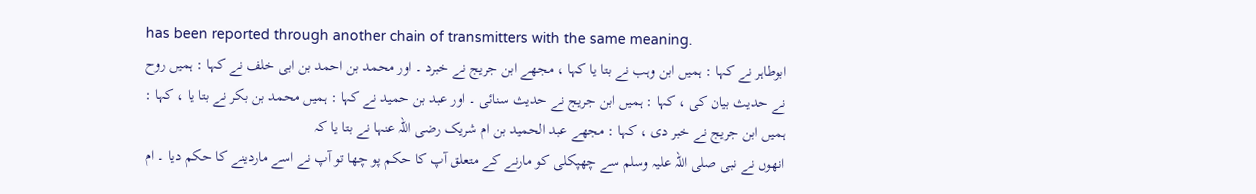has been reported through another chain of transmitters with the same meaning.
ابوطاہر نے کہا : ہمیں ابن وہب نے بتا یا کہا ، مجھے ابن جریج نے خبرد ۔ اور محمد بن احمد بن ابی خلف نے کہا : ہمیں روح نے حدیث بیان کی ، کہا : ہمیں ابن جریج نے حدیث سنائی ۔ اور عبد بن حمید نے کہا : ہمیں محمد بن بکر نے بتا یا ، کہا : ہمیں ابن جریج نے خبر دی ، کہا : مجھے عبد الحمید بن ام شریک رضی اللہ عنہا نے بتا یا کہ
انھوں نے نبی صلی اللہ علیہ وسلم سے چھپکلی کو مارنے کے متعلق آپ کا حکم پو چھا تو آپ نے اسے ماردینے کا حکم دیا ۔ ام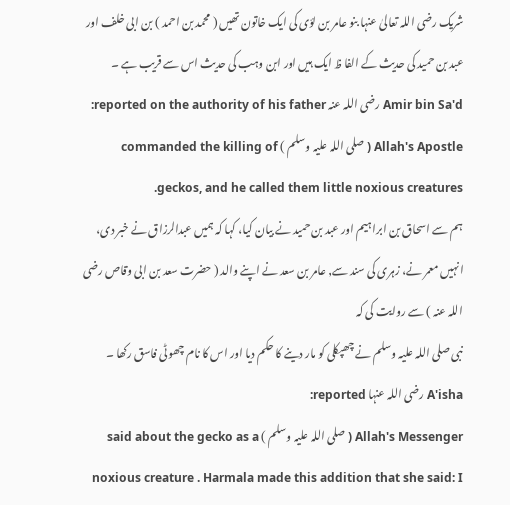شریک رضی اللہ تعالیٰ عنہا بنو عامر بن لؤی کی ایک خاتون تھیں ( محمد بن احمد ) بن ابی خلف اور عبد بن حمید کی حدیث کے الفا ظ ایک ہیں اور ابن وہب کی حدیث اس سے قریب ہے ۔
Amir bin Sa'd رضی اللہ عنہ reported on the authority of his father:
Allah's Apostle ( صلی اللہ علیہ وسلم ) commanded the killing of geckos, and he called them little noxious creatures.
ہم سے اسحاق بن ابراہیم اور عبد بن حمید نے بیان کیا، کہا کہ ہمیں عبدالرزاق نے خبر دی، انہیں معمر نے، زہری کی سند سے, عامر بن سعد نے اپنے والد ( حضرت سعد بن ابی وقاص رضی اللہ عنہ ) سے روایت کی کہ
نبی صلی اللہ علیہ وسلم نے چھپکلی کو مار دینے کا حکم دیا اور اس کا نام چھوٹی فاسق رکھا ۔
A'isha رضی اللہ عنہا reported:
Allah's Messenger ( صلی اللہ علیہ وسلم ) said about the gecko as a noxious creature . Harmala made this addition that she said: I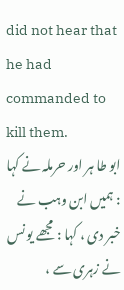did not hear that he had commanded to kill them.
ابو طا ہر اور حرملہ نے کہا : ہمیں ابن وہب نے خبر دی ، کہا : مجھے یو نس نے زہری سے ،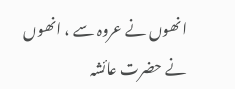انھوں نے عروہ سے ، انھوں نے حضرت عائشہ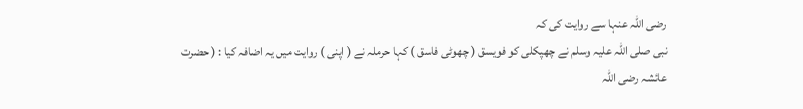رضی اللہ عنہا سے روایت کی کہ
نبی صلی اللہ علیہ وسلم نے چھپکلی کو فویسق ( چھوٹی فاسق ) کہا حرملہ نے ( اپنی ) روایت میں یہ اضافہ کیا : ( حضرت عائشہ رضی اللہ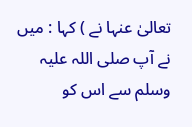تعالیٰ عنہا نے ) کہا : میں نے آپ صلی اللہ علیہ وسلم سے اس کو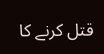قتل کرنے کا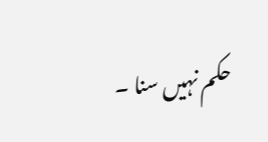حکم نہیں سنا ۔